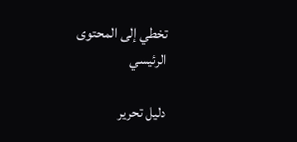تخطي إلى المحتوى الرئيسي

دليل تحرير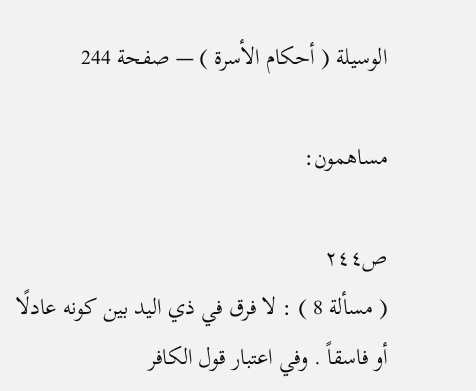الوسيلة ( أحكام الأسرة ) — صفحة 244

مساهمون:

ص٢٤٤
( مسألة 8 ) : لا فرق في ذي اليد بين كونه عادلًا أو فاسقاً . وفي اعتبار قول الكافر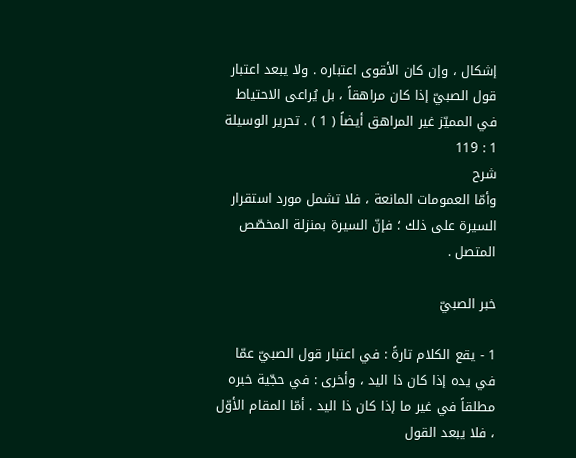إشكال ، وإن كان الأقوى اعتباره . ولا يبعد اعتبار قول الصبيّ إذا كان مراهقاً ، بل يُراعى الاحتياط في المميّز غير المراهق أيضاً ( 1 ) . تحرير الوسيلة 1 : 119
شرح
وأمّا العمومات المانعة ، فلا تشمل مورد استقرار السيرة على ذلك ؛ فإنّ السيرة بمنزلة المخصّص المتصل .

خبر الصبيّ

1 - يقع الكلام تارةً : في اعتبار قول الصبيّ عمّا في يده إذا كان ذا اليد ، وأخرى : في حجّية خبره مطلقاً في غير ما إذا كان ذا اليد . أمّا المقام الأوّل ، فلا يبعد القول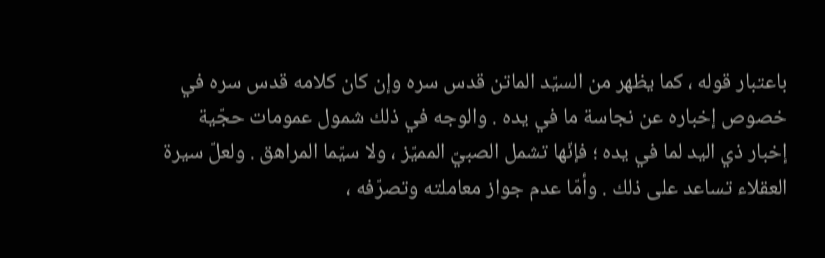باعتبار قوله ، كما يظهر من السيّد الماتن قدس سره وإن كان كلامه قدس سره في خصوص إخباره عن نجاسة ما في يده . والوجه في ذلك شمول عمومات حجّية إخبار ذي اليد لما في يده ؛ فإنّها تشمل الصبيّ المميّز ، ولا سيّما المراهق . ولعلّ سيرة العقلاء تساعد على ذلك . وأمّا عدم جواز معاملته وتصرّفه ،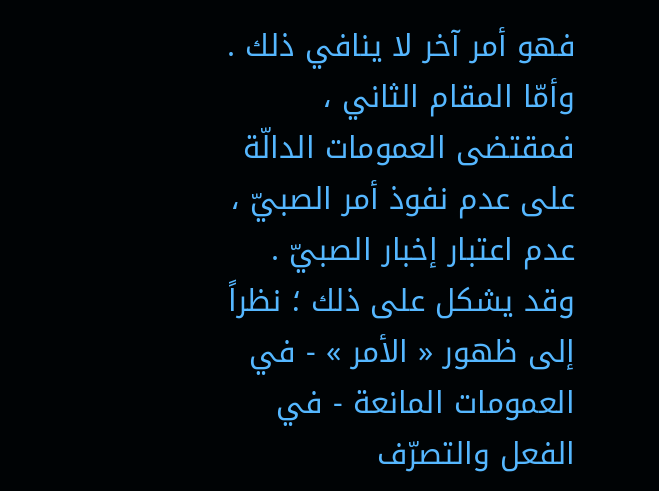فهو أمر آخر لا ينافي ذلك . وأمّا المقام الثاني ، فمقتضى العمومات الدالّة على عدم نفوذ أمر الصبيّ ، عدم اعتبار إخبار الصبيّ . وقد يشكل على ذلك ؛ نظراً إلى ظهور « الأمر » - في العمومات المانعة - في الفعل والتصرّف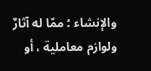والإنشاء ؛ ممّا له آثارٌ ولوازم معاملية ، أو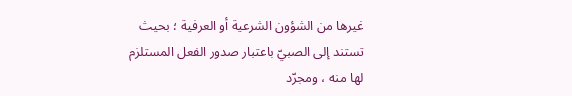غيرها من الشؤون الشرعية أو العرفية ؛ بحيث تستند إلى الصبيّ باعتبار صدور الفعل المستلزم لها منه ، ومجرّد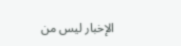الإخبار ليس من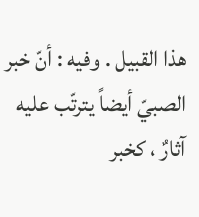هذا القبيل . وفيه : أنّ خبر الصبيّ أيضاً يترتّب عليه آثارٌ ، كخبر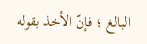البالغ ؛ فإنّ الأخذ بقوله